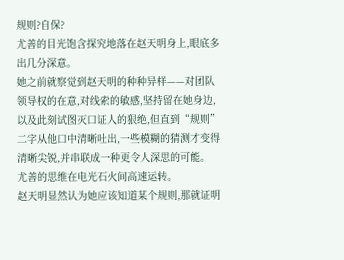规则?自保?
尤善的目光饱含探究地落在赵天明身上,眼底多出几分深意。
她之前就察觉到赵天明的种种异样——对团队领导权的在意,对线索的敏感,坚持留在她身边,以及此刻试图灭口证人的狠绝,但直到“规则”二字从他口中清晰吐出,一些模糊的猜测才变得清晰尖锐,并串联成一种更令人深思的可能。
尤善的思维在电光石火间高速运转。
赵天明显然认为她应该知道某个规则,那就证明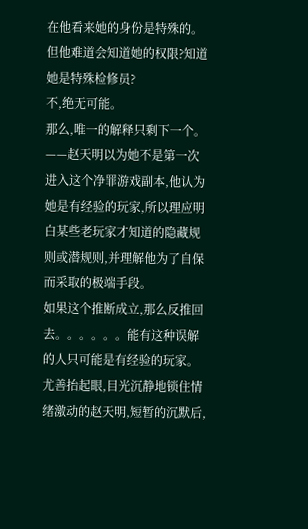在他看来她的身份是特殊的。
但他难道会知道她的权限?知道她是特殊检修员?
不,绝无可能。
那么,唯一的解释只剩下一个。
——赵天明以为她不是第一次进入这个净罪游戏副本,他认为她是有经验的玩家,所以理应明白某些老玩家才知道的隐藏规则或潜规则,并理解他为了自保而采取的极端手段。
如果这个推断成立,那么反推回去。。。。。。能有这种误解的人只可能是有经验的玩家。
尤善抬起眼,目光沉静地锁住情绪激动的赵天明,短暂的沉默后,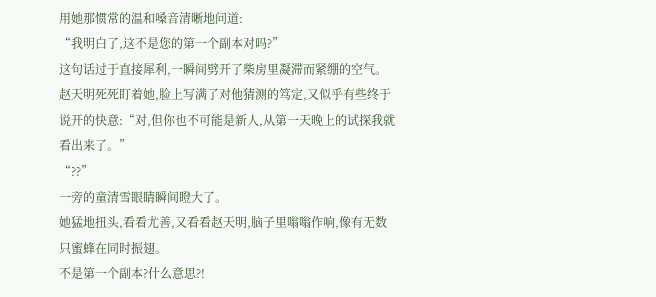用她那惯常的温和嗓音清晰地问道:
“我明白了,这不是您的第一个副本对吗?”
这句话过于直接犀利,一瞬间劈开了柴房里凝滞而紧绷的空气。
赵天明死死盯着她,脸上写满了对他猜测的笃定,又似乎有些终于说开的快意:“对,但你也不可能是新人,从第一天晚上的试探我就看出来了。”
“??”
一旁的童清雪眼睛瞬间瞪大了。
她猛地扭头,看看尤善,又看看赵天明,脑子里嗡嗡作响,像有无数只蜜蜂在同时振翅。
不是第一个副本?什么意思?!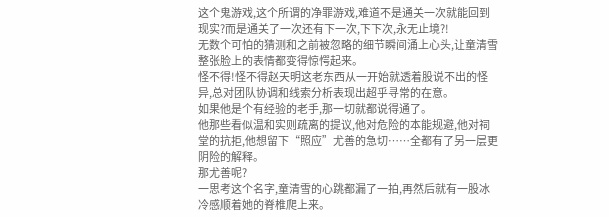这个鬼游戏,这个所谓的净罪游戏,难道不是通关一次就能回到现实?而是通关了一次还有下一次,下下次,永无止境?!
无数个可怕的猜测和之前被忽略的细节瞬间涌上心头,让童清雪整张脸上的表情都变得惊愕起来。
怪不得!怪不得赵天明这老东西从一开始就透着股说不出的怪异,总对团队协调和线索分析表现出超乎寻常的在意。
如果他是个有经验的老手,那一切就都说得通了。
他那些看似温和实则疏离的提议,他对危险的本能规避,他对祠堂的抗拒,他想留下“照应”尤善的急切……全都有了另一层更阴险的解释。
那尤善呢?
一思考这个名字,童清雪的心跳都漏了一拍,再然后就有一股冰冷感顺着她的脊椎爬上来。